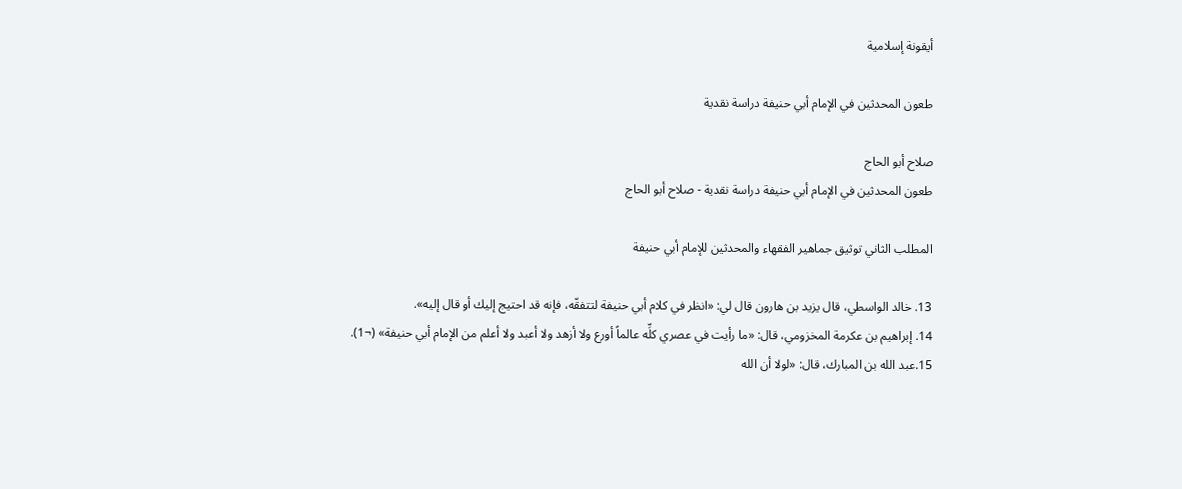أيقونة إسلامية

طعون المحدثين في الإمام أبي حنيفة دراسة نقدية

صلاح أبو الحاج
طعون المحدثين في الإمام أبي حنيفة دراسة نقدية - صلاح أبو الحاج

المطلب الثاني توثيق جماهير الفقهاء والمحدثين للإمام أبي حنيفة

13. خالد الواسطي، قال يزيد بن هارون قال لي: «انظر في كلام أبي حنيفة لتتفقّه، فإنه قد احتيج إليك أو قال إليه».
14. إبراهيم بن عكرمة المخزومي، قال: «ما رأيت في عصري كلِّه عالماً أورع ولا أزهد ولا أعبد ولا أعلم من الإمام أبي حنيفة» (¬1).
15.عبد الله بن المبارك، قال: «لولا أن الله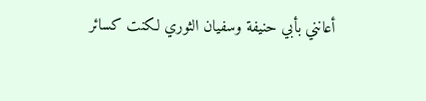أعانني بأبي حنيفة وسفيان الثوري لكنت كسائر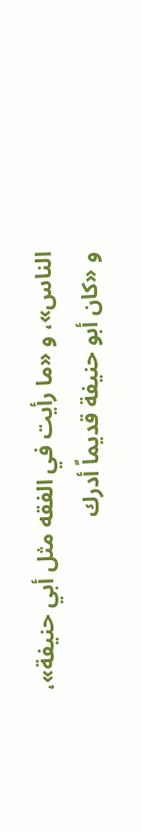الناس»، و «ما رأيت في الفقه مثل أبي حنيفة»، و «كان أبو حنيفة قديماً أدرك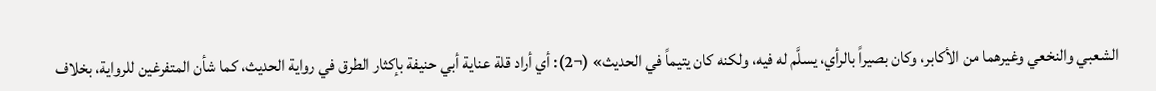الشعبي والنخعي وغيرهما من الأكابر، وكان بصيراً بالرأي، يسلَّم له فيه، ولكنه كان يتيماً في الحديث» (¬2): أي أراد قلة عناية أبي حنيفة بإكثار الطرق في رواية الحديث، كما شأن المتفرغين للرواية، بخلاف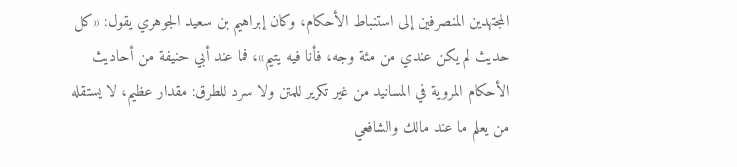المجتهدين المنصرفين إلى استنباط الأحكام، وكان إبراهيم بن سعيد الجوهري يقول: «كل حديث لم يكن عندي من مئة وجه، فأنا فيه يتيم»، فما عند أبي حنيفة من أحاديث الأحكام المروية في المسانيد من غير تكرير للمتن ولا سرد للطرق: مقدار عظيم، لا يستقله من يعلم ما عند مالك والشافعي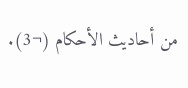من أحاديث الأحكام (¬3).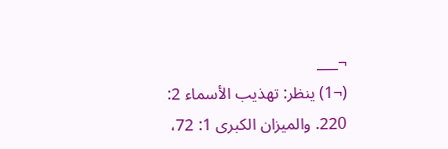¬___
(¬1) ينظر: تهذيب الأسماء 2: 220. والميزان الكبرى 1: 72،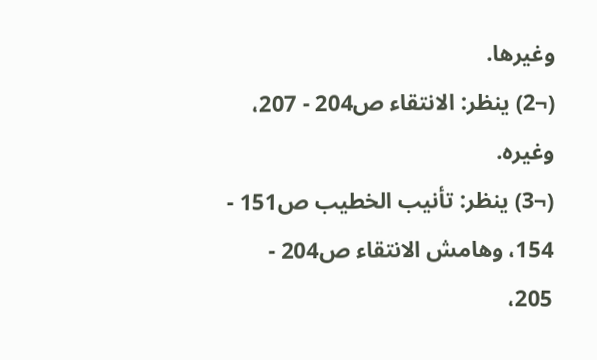وغيرها.
(¬2) ينظر: الانتقاء ص204 - 207، وغيره.
(¬3) ينظر: تأنيب الخطيب ص151 - 154، وهامش الانتقاء ص204 - 205،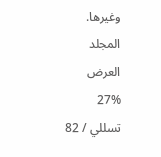وغيرها.
المجلد
العرض
27%
تسللي / 82